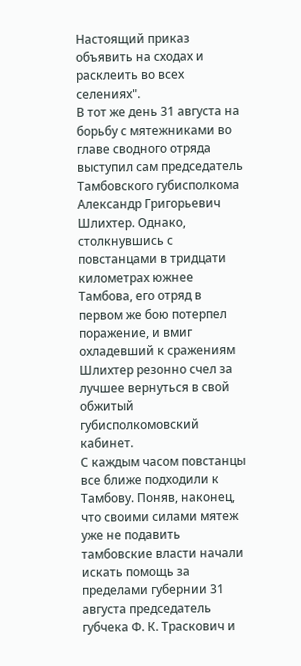Настоящий приказ объявить на сходах и расклеить во всех селениях".
В тот же день 31 августа на борьбу с мятежниками во главе сводного отряда выступил сам председатель Тамбовского губисполкома Александр Григорьевич Шлихтер. Однако, столкнувшись с повстанцами в тридцати километрах южнее Тамбова, его отряд в первом же бою потерпел поражение, и вмиг охладевший к сражениям Шлихтер резонно счел за лучшее вернуться в свой обжитый губисполкомовский кабинет.
С каждым часом повстанцы все ближе подходили к Тамбову. Поняв, наконец, что своими силами мятеж уже не подавить тамбовские власти начали искать помощь за пределами губернии 31 августа председатель губчека Ф. К. Траскович и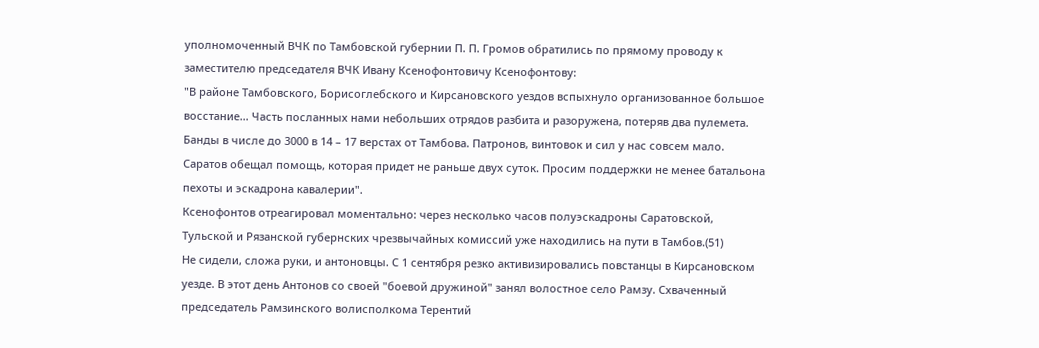уполномоченный ВЧК по Тамбовской губернии П. П. Громов обратились по прямому проводу к заместителю председателя ВЧК Ивану Ксенофонтовичу Ксенофонтову:
"В районе Тамбовского, Борисоглебского и Кирсановского уездов вспыхнуло организованное большое восстание… Часть посланных нами небольших отрядов разбита и разоружена, потеряв два пулемета. Банды в числе до 3000 в 14 – 17 верстах от Тамбова. Патронов, винтовок и сил у нас совсем мало. Саратов обещал помощь, которая придет не раньше двух суток. Просим поддержки не менее батальона пехоты и эскадрона кавалерии".
Ксенофонтов отреагировал моментально: через несколько часов полуэскадроны Саратовской, Тульской и Рязанской губернских чрезвычайных комиссий уже находились на пути в Тамбов.(51)
Не сидели, сложа руки, и антоновцы. С 1 сентября резко активизировались повстанцы в Кирсановском уезде. В этот день Антонов со своей "боевой дружиной" занял волостное село Рамзу. Схваченный председатель Рамзинского волисполкома Терентий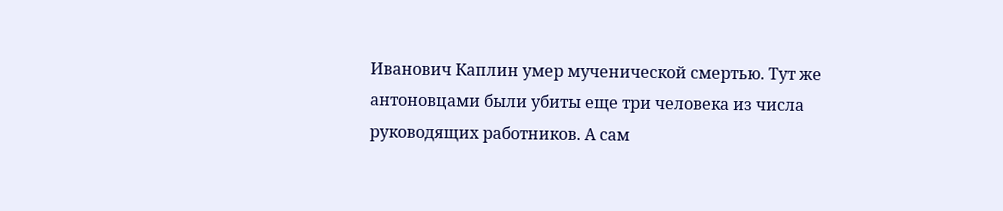Иванович Каплин умер мученической смертью. Тут же антоновцами были убиты еще три человека из числа руководящих работников. А сам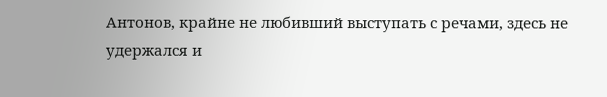Антонов, крайне не любивший выступать с речами, здесь не удержался и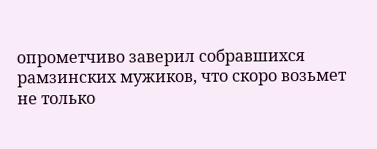опрометчиво заверил собравшихся рамзинских мужиков, что скоро возьмет не только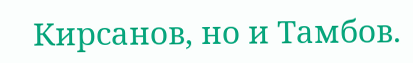Кирсанов, но и Тамбов.